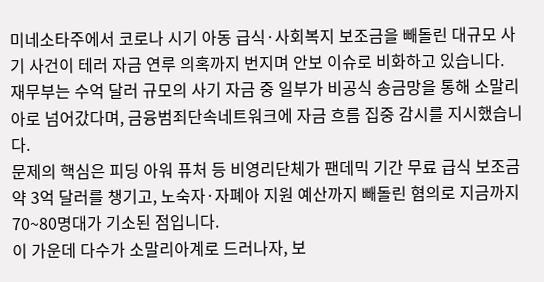미네소타주에서 코로나 시기 아동 급식·사회복지 보조금을 빼돌린 대규모 사기 사건이 테러 자금 연루 의혹까지 번지며 안보 이슈로 비화하고 있습니다.
재무부는 수억 달러 규모의 사기 자금 중 일부가 비공식 송금망을 통해 소말리아로 넘어갔다며, 금융범죄단속네트워크에 자금 흐름 집중 감시를 지시했습니다.
문제의 핵심은 피딩 아워 퓨처 등 비영리단체가 팬데믹 기간 무료 급식 보조금 약 3억 달러를 챙기고, 노숙자·자폐아 지원 예산까지 빼돌린 혐의로 지금까지 70~80명대가 기소된 점입니다.
이 가운데 다수가 소말리아계로 드러나자, 보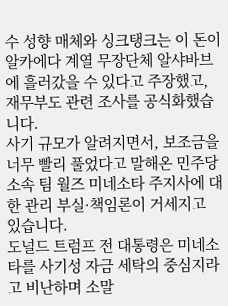수 성향 매체와 싱크탱크는 이 돈이 알카에다 계열 무장단체 알샤바브에 흘러갔을 수 있다고 주장했고, 재무부도 관련 조사를 공식화했습니다.
사기 규모가 알려지면서, 보조금을 너무 빨리 풀었다고 말해온 민주당 소속 팀 월즈 미네소타 주지사에 대한 관리 부실·책임론이 거세지고 있습니다.
도널드 트럼프 전 대통령은 미네소타를 사기성 자금 세탁의 중심지라고 비난하며 소말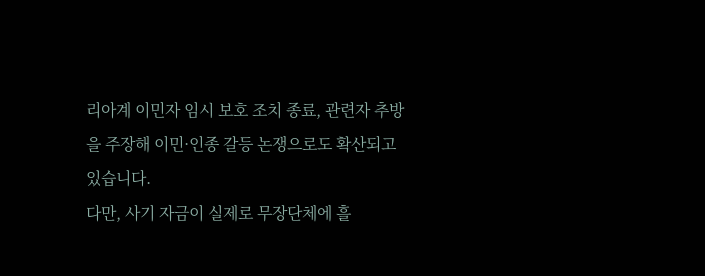리아계 이민자 임시 보호 조치 종료, 관련자 추방을 주장해 이민·인종 갈등 논쟁으로도 확산되고 있습니다.
다만, 사기 자금이 실제로 무장단체에 흘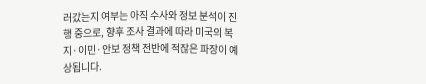러갔는지 여부는 아직 수사와 정보 분석이 진행 중으로, 향후 조사 결과에 따라 미국의 복지·이민·안보 정책 전반에 적잖은 파장이 예상됩니다.